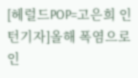[헤럴드POP=고은희 인턴기자]올해 폭염으로 인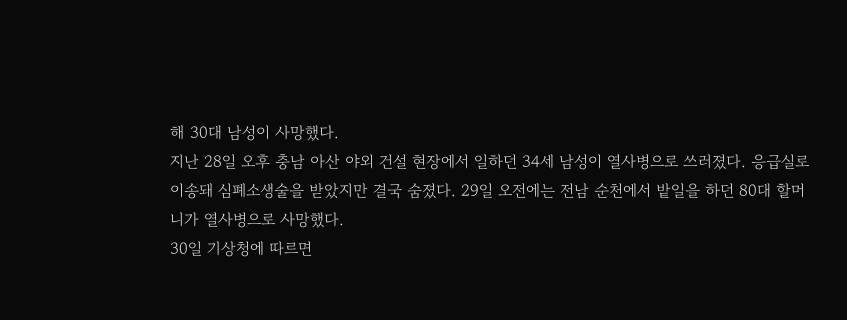해 30대 남성이 사망했다.
지난 28일 오후 충남 아산 야외 건설 현장에서 일하던 34세 남성이 열사병으로 쓰러졌다. 응급실로 이송돼 심폐소생술을 받았지만 결국 숨졌다. 29일 오전에는 전남 순천에서 밭일을 하던 80대 할머니가 열사병으로 사망했다.
30일 기상청에 따르면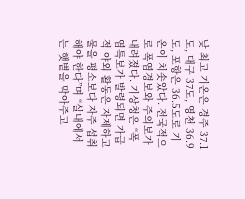낮 최고 기온은 경주 37.1도, 대구 37도, 영천 36.9도, 포항은 36.5도로 기온이 치솟았다. 전국적으로 폭염경보와 주의보가 내려졌다. 기상청은 “폭염특보가 발령되면 가급적 야외 활동은 자제하고 물을 평소보다 자주 섭취해야 한다”며 “실내에서는 햇볕을 막아주고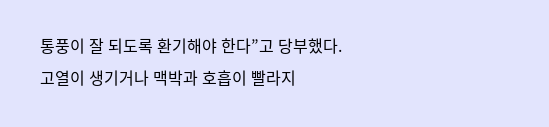통풍이 잘 되도록 환기해야 한다”고 당부했다.
고열이 생기거나 맥박과 호흡이 빨라지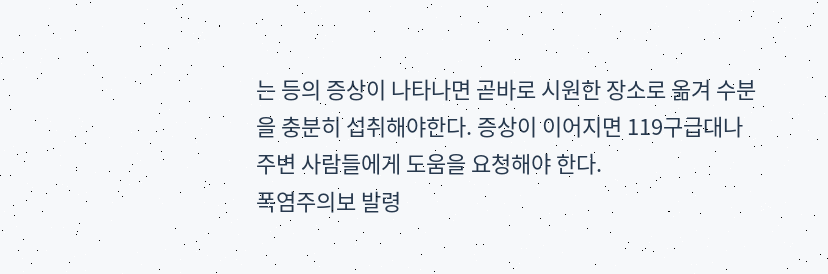는 등의 증상이 나타나면 곧바로 시원한 장소로 옮겨 수분을 충분히 섭취해야한다. 증상이 이어지면 119구급대나 주변 사람들에게 도움을 요청해야 한다.
폭염주의보 발령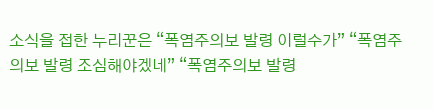소식을 접한 누리꾼은 “폭염주의보 발령 이럴수가” “폭염주의보 발령 조심해야겠네” “폭염주의보 발령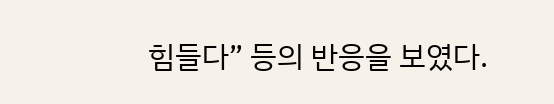힘들다” 등의 반응을 보였다.